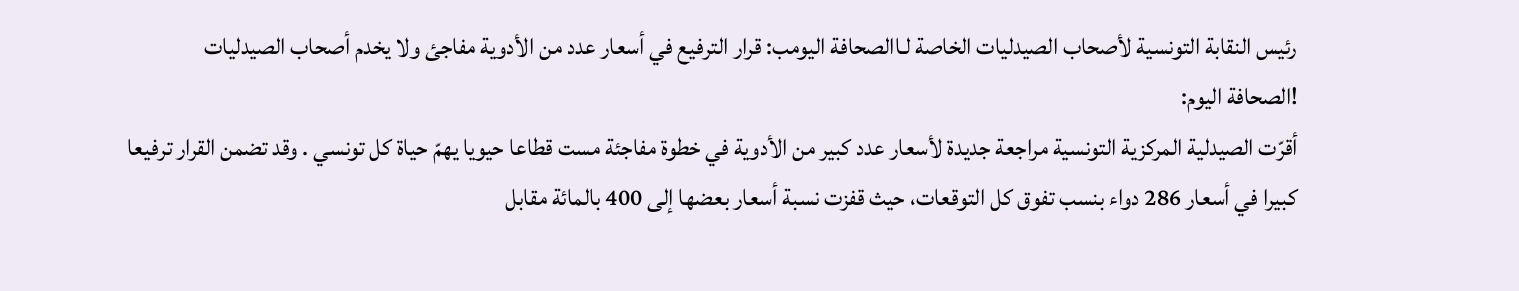رئيس النقابة التونسية لأصحاب الصيدليات الخاصة لـاالصحافة اليومب: قرار الترفيع في أسعار عدد من الأدوية مفاجئ ولا يخدم أصحاب الصيدليات
!الصحافة اليوم:
أقرّت الصيدلية المركزية التونسية مراجعة جديدة لأسعار عدد كبير من الأدوية في خطوة مفاجئة مست قطاعا حيويا يهمّ حياة كل تونسي . وقد تضمن القرار ترفيعا كبيرا في أسعار 286 دواء بنسب تفوق كل التوقعات، حيث قفزت نسبة أسعار بعضها إلى 400 بالمائة مقابل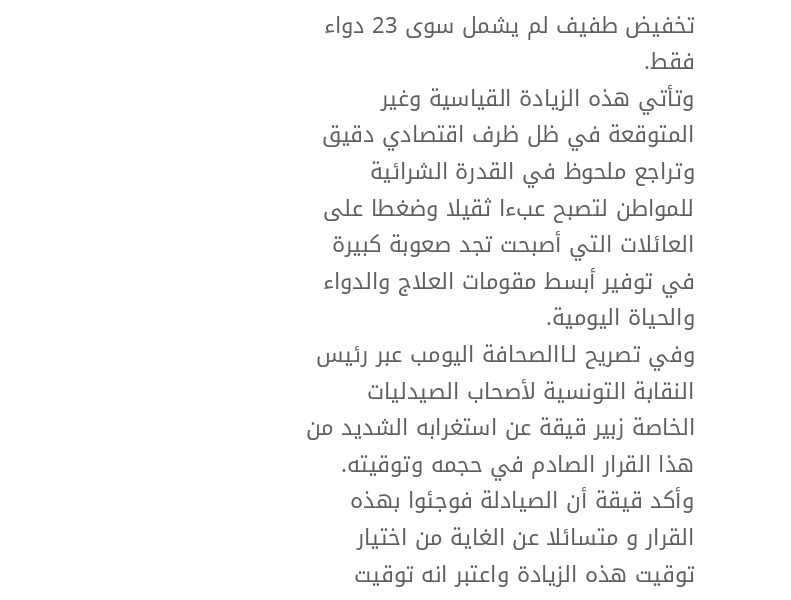تخفيض طفيف لم يشمل سوى 23 دواء فقط.
وتأتي هذه الزيادة القياسية وغير المتوقعة في ظل ظرف اقتصادي دقيق وتراجع ملحوظ في القدرة الشرائية للمواطن لتصبح عبءا ثقيلا وضغطا على العائلات التي أصبحت تجد صعوبة كبيرة في توفير أبسط مقومات العلاج والدواء والحياة اليومية.
وفي تصريح لـاالصحافة اليومب عبر رئيس النقابة التونسية لأصحاب الصيدليات الخاصة زبير قيقة عن استغرابه الشديد من هذا القرار الصادم في حجمه وتوقيته.
وأكد قيقة أن الصيادلة فوجئوا بهذه القرار و متسائلا عن الغاية من اختيار توقيت هذه الزيادة واعتبر انه توقيت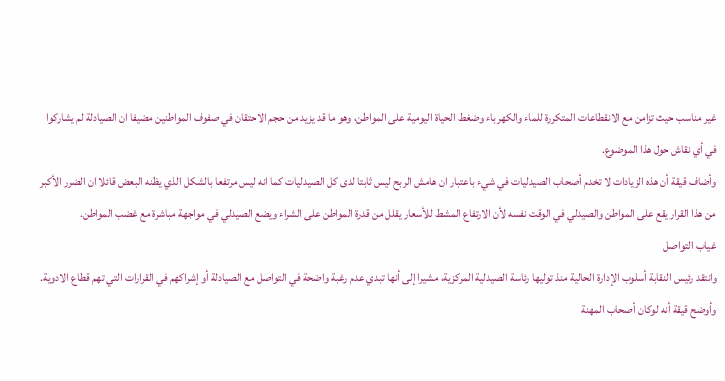غير مناسب حيث تزامن مع الانقطاعات المتكررة للماء والكهرباء وضغط الحياة اليومية على المواطن، وهو ما قد يزيد من حجم الاحتقان في صفوف المواطنين مضيفا ان الصيادلة لم يشاركوا في أي نقاش حول هذا الموضوع.
وأضاف قيقة أن هذه الزيادات لا تخدم أصحاب الصيدليات في شيء باعتبار ان هامش الربح ليس ثابتا لدى كل الصيدليات كما انه ليس مرتفعا بالشكل الذي يظنه البعض قائلا ان الضرر الأكبر من هذا القرار يقع على المواطن والصيدلي في الوقت نفسه لأن الارتفاع المشط للأسعار يقلل من قدرة المواطن على الشراء ويضع الصيدلي في مواجهة مباشرة مع غضب المواطن.
غياب التواصل
وانتقد رئيس النقابة أسلوب الإدارة الحالية منذ توليها رئاسة الصيدلية المركزية، مشيرا إلى أنها تبدي عدم رغبة واضحة في التواصل مع الصيادلة أو إشراكهم في القرارات التي تهم قطاع الادوية.
وأوضح قيقة أنه لوكان أصحاب المهنة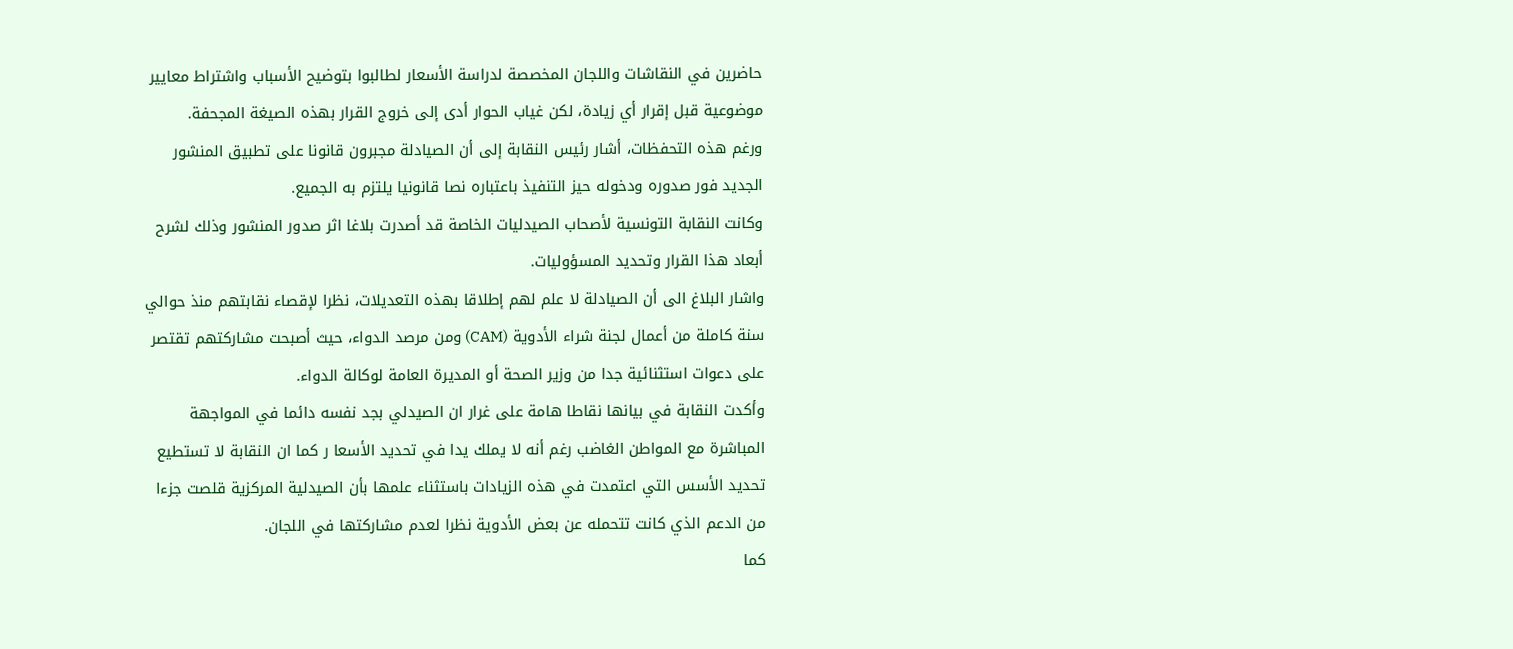حاضرين في النقاشات واللجان المخصصة لدراسة الأسعار لطالبوا بتوضيح الأسباب واشتراط معايير موضوعية قبل إقرار أي زيادة، لكن غياب الحوار أدى إلى خروج القرار بهذه الصيغة المجحفة.
ورغم هذه التحفظات، أشار رئيس النقابة إلى أن الصيادلة مجبرون قانونا على تطبيق المنشور الجديد فور صدوره ودخوله حيز التنفيذ باعتباره نصا قانونيا يلتزم به الجميع.
وكانت النقابة التونسية لأصحاب الصيدليات الخاصة قد أصدرت بلاغا اثر صدور المنشور وذلك لشرح أبعاد هذا القرار وتحديد المسؤوليات.
واشار البلاغ الى أن الصيادلة لا علم لهم إطلاقا بهذه التعديلات، نظرا لإقصاء نقابتهم منذ حوالي سنة كاملة من أعمال لجنة شراء الأدوية (CAM) ومن مرصد الدواء، حيث أصبحت مشاركتهم تقتصر على دعوات استثنائية جدا من وزير الصحة أو المديرة العامة لوكالة الدواء.
وأكدت النقابة في بيانها نقاطا هامة على غرار ان الصيدلي بجد نفسه دائما في المواجهة المباشرة مع المواطن الغاضب رغم أنه لا يملك يدا في تحديد الأسعا ر كما ان النقابة لا تستطيع تحديد الأسس التي اعتمدت في هذه الزيادات باستثناء علمها بأن الصيدلية المركزية قلصت جزءا من الدعم الذي كانت تتحمله عن بعض الأدوية نظرا لعدم مشاركتها في اللجان.
كما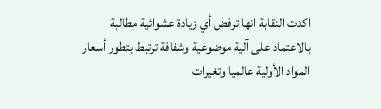اكدت النقابة انها ترفض أي زيادة عشوائية مطالبة بالاعتماد على آلية موضوعية وشفافة ترتبط بتطور أسعار المواد الأولية عالميا وتغيرات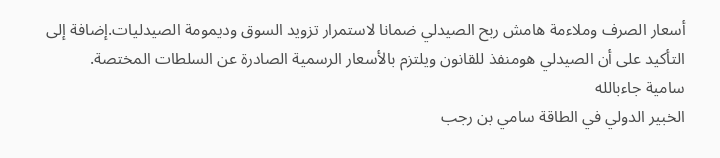أسعار الصرف وملاءمة هامش ربح الصيدلي ضمانا لاستمرار تزويد السوق وديمومة الصيدليات.إضافة إلى التأكيد على أن الصيدلي هومنفذ للقانون ويلتزم بالأسعار الرسمية الصادرة عن السلطات المختصة.
سامية جاءبالله
الخبير الدولي في الطاقة سامي بن رجب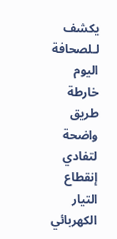يكشف لـلصحافة اليوم
خارطة طريق واضحة لتفادي إنقطاع التيار الكهربائي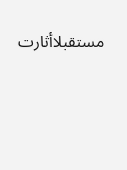مستقبلاأثارت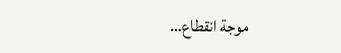موجة انقطاع…